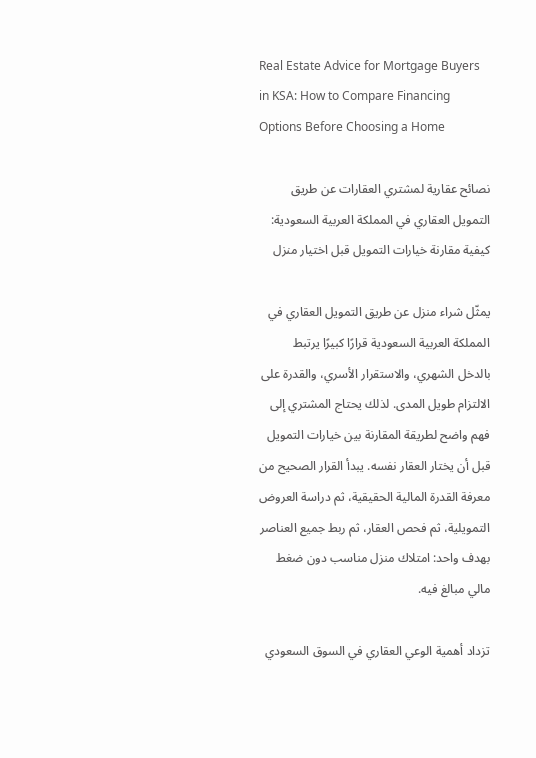Real Estate Advice for Mortgage Buyers in KSA: How to Compare Financing Options Before Choosing a Home

نصائح عقارية لمشتري العقارات عن طريق التمويل العقاري في المملكة العربية السعودية: كيفية مقارنة خيارات التمويل قبل اختيار منزل

يمثّل شراء منزل عن طريق التمويل العقاري في المملكة العربية السعودية قرارًا كبيرًا يرتبط بالدخل الشهري، والاستقرار الأسري، والقدرة على الالتزام طويل المدى. لذلك يحتاج المشتري إلى فهم واضح لطريقة المقارنة بين خيارات التمويل قبل أن يختار العقار نفسه. يبدأ القرار الصحيح من معرفة القدرة المالية الحقيقية، ثم دراسة العروض التمويلية، ثم فحص العقار، ثم ربط جميع العناصر بهدف واحد: امتلاك منزل مناسب دون ضغط مالي مبالغ فيه.

تزداد أهمية الوعي العقاري في السوق السعودي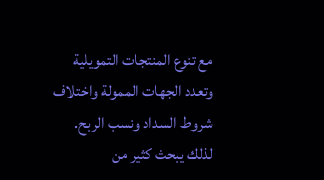مع تنوع المنتجات التمويلية وتعدد الجهات الممولة واختلاف شروط السداد ونسب الربح. لذلك يبحث كثير من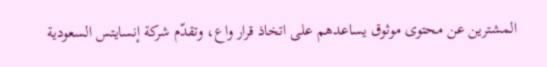المشترين عن محتوى موثوق يساعدهم على اتخاذ قرار واع، وتقدّم شركة إنسايتس السعودية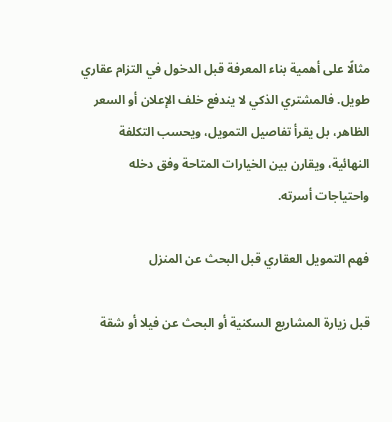مثالًا على أهمية بناء المعرفة قبل الدخول في التزام عقاري طويل. فالمشتري الذكي لا يندفع خلف الإعلان أو السعر الظاهر، بل يقرأ تفاصيل التمويل، ويحسب التكلفة النهائية، ويقارن بين الخيارات المتاحة وفق دخله واحتياجات أسرته.

فهم التمويل العقاري قبل البحث عن المنزل

قبل زيارة المشاريع السكنية أو البحث عن فيلا أو شقة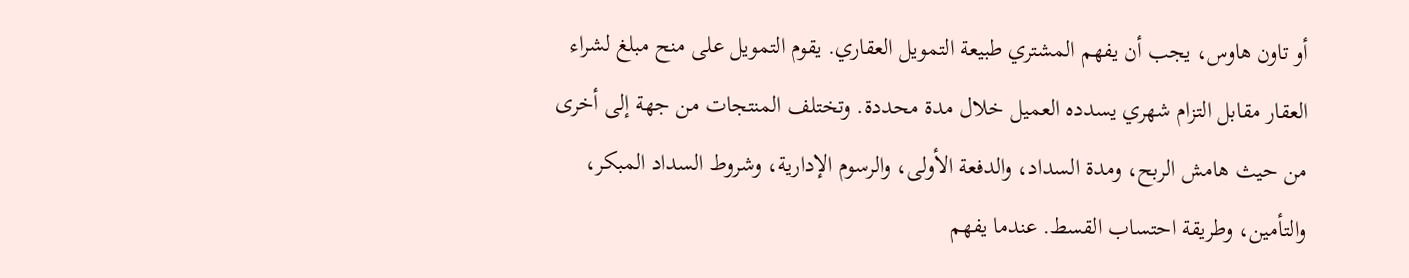أو تاون هاوس، يجب أن يفهم المشتري طبيعة التمويل العقاري. يقوم التمويل على منح مبلغ لشراء العقار مقابل التزام شهري يسدده العميل خلال مدة محددة. وتختلف المنتجات من جهة إلى أخرى من حيث هامش الربح، ومدة السداد، والدفعة الأولى، والرسوم الإدارية، وشروط السداد المبكر، والتأمين، وطريقة احتساب القسط. عندما يفهم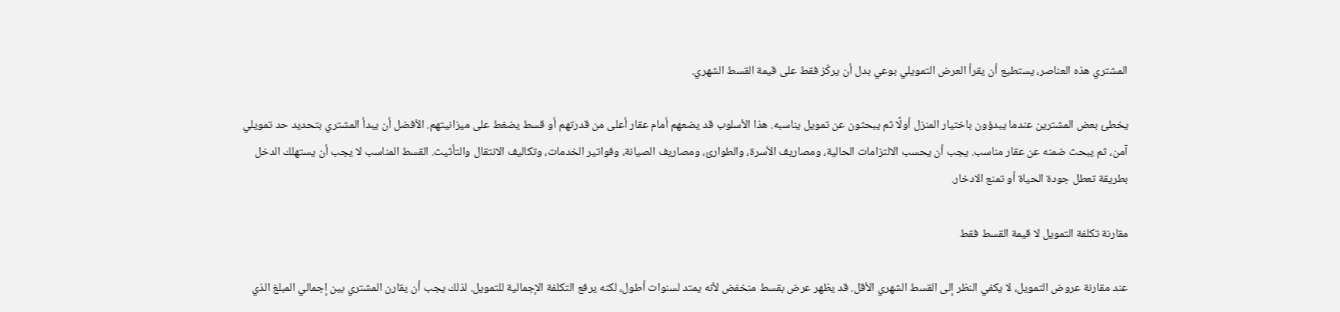المشتري هذه العناصر، يستطيع أن يقرأ العرض التمويلي بوعي بدل أن يركّز فقط على قيمة القسط الشهري.

يخطئ بعض المشترين عندما يبدؤون باختيار المنزل أولًا ثم يبحثون عن تمويل يناسبه. هذا الأسلوب قد يضعهم أمام عقار أعلى من قدرتهم أو قسط يضغط على ميزانيتهم. الأفضل أن يبدأ المشتري بتحديد حد تمويلي آمن، ثم يبحث ضمنه عن عقار مناسب. يجب أن يحسب الالتزامات الحالية، ومصاريف الأسرة، والطوارئ، ومصاريف الصيانة، وفواتير الخدمات، وتكاليف الانتقال والتأثيث. القسط المناسب لا يجب أن يستهلك الدخل بطريقة تعطل جودة الحياة أو تمنع الادخار.

مقارنة تكلفة التمويل لا قيمة القسط فقط

عند مقارنة عروض التمويل، لا يكفي النظر إلى القسط الشهري الأقل. قد يظهر عرض بقسط منخفض لأنه يمتد لسنوات أطول، لكنه يرفع التكلفة الإجمالية للتمويل. لذلك يجب أن يقارن المشتري بين إجمالي المبلغ الذي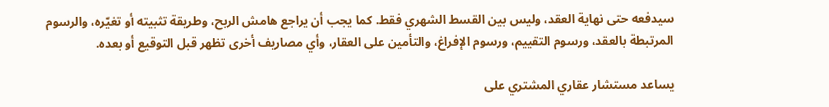سيدفعه حتى نهاية العقد، وليس بين القسط الشهري فقط. كما يجب أن يراجع هامش الربح، وطريقة تثبيته أو تغيّره، والرسوم المرتبطة بالعقد، ورسوم التقييم، ورسوم الإفراغ، والتأمين على العقار، وأي مصاريف أخرى تظهر قبل التوقيع أو بعده.

يساعد مستشار عقاري المشتري على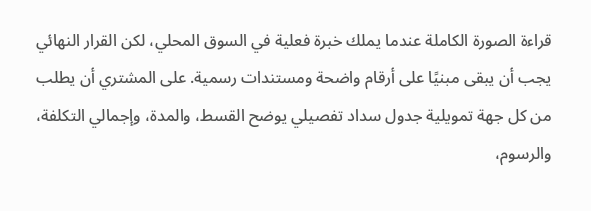قراءة الصورة الكاملة عندما يملك خبرة فعلية في السوق المحلي، لكن القرار النهائي يجب أن يبقى مبنيًا على أرقام واضحة ومستندات رسمية. على المشتري أن يطلب من كل جهة تمويلية جدول سداد تفصيلي يوضح القسط، والمدة، وإجمالي التكلفة، والرسوم،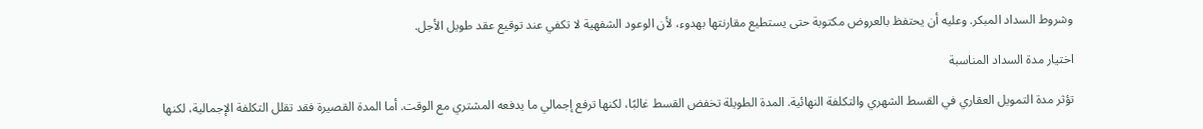وشروط السداد المبكر. وعليه أن يحتفظ بالعروض مكتوبة حتى يستطيع مقارنتها بهدوء، لأن الوعود الشفهية لا تكفي عند توقيع عقد طويل الأجل.

اختيار مدة السداد المناسبة

تؤثر مدة التمويل العقاري في القسط الشهري والتكلفة النهائية. المدة الطويلة تخفض القسط غالبًا، لكنها ترفع إجمالي ما يدفعه المشتري مع الوقت. أما المدة القصيرة فقد تقلل التكلفة الإجمالية، لكنها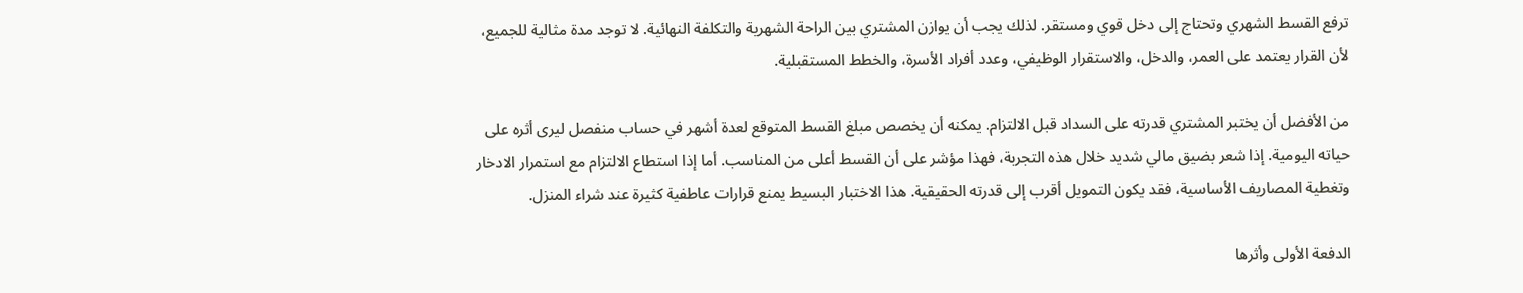ترفع القسط الشهري وتحتاج إلى دخل قوي ومستقر. لذلك يجب أن يوازن المشتري بين الراحة الشهرية والتكلفة النهائية. لا توجد مدة مثالية للجميع، لأن القرار يعتمد على العمر، والدخل، والاستقرار الوظيفي، وعدد أفراد الأسرة، والخطط المستقبلية.

من الأفضل أن يختبر المشتري قدرته على السداد قبل الالتزام. يمكنه أن يخصص مبلغ القسط المتوقع لعدة أشهر في حساب منفصل ليرى أثره على حياته اليومية. إذا شعر بضيق مالي شديد خلال هذه التجربة، فهذا مؤشر على أن القسط أعلى من المناسب. أما إذا استطاع الالتزام مع استمرار الادخار وتغطية المصاريف الأساسية، فقد يكون التمويل أقرب إلى قدرته الحقيقية. هذا الاختبار البسيط يمنع قرارات عاطفية كثيرة عند شراء المنزل.

الدفعة الأولى وأثرها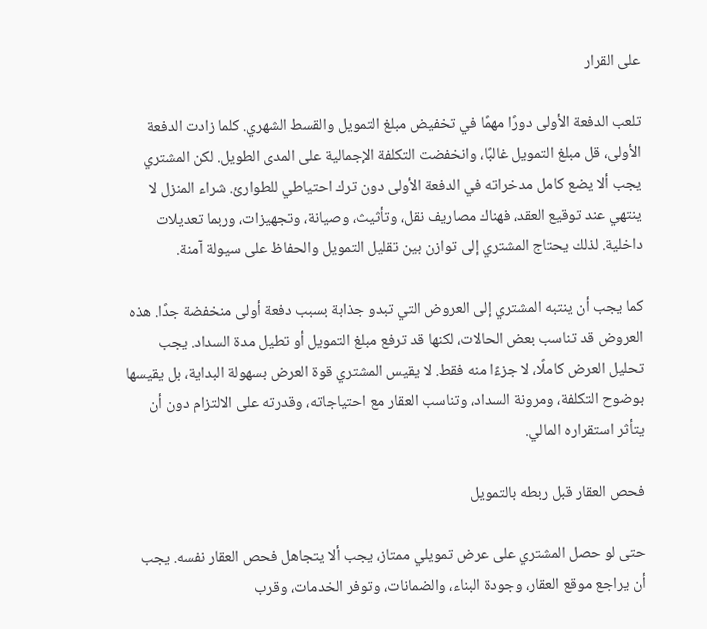على القرار

تلعب الدفعة الأولى دورًا مهمًا في تخفيض مبلغ التمويل والقسط الشهري. كلما زادت الدفعة الأولى، قل مبلغ التمويل غالبًا، وانخفضت التكلفة الإجمالية على المدى الطويل. لكن المشتري يجب ألا يضع كامل مدخراته في الدفعة الأولى دون ترك احتياطي للطوارئ. شراء المنزل لا ينتهي عند توقيع العقد، فهناك مصاريف نقل، وتأثيث، وصيانة، وتجهيزات، وربما تعديلات داخلية. لذلك يحتاج المشتري إلى توازن بين تقليل التمويل والحفاظ على سيولة آمنة.

كما يجب أن ينتبه المشتري إلى العروض التي تبدو جذابة بسبب دفعة أولى منخفضة جدًا. هذه العروض قد تناسب بعض الحالات، لكنها قد ترفع مبلغ التمويل أو تطيل مدة السداد. يجب تحليل العرض كاملًا، لا جزءًا منه فقط. لا يقيس المشتري قوة العرض بسهولة البداية، بل يقيسها بوضوح التكلفة، ومرونة السداد، وتناسب العقار مع احتياجاته، وقدرته على الالتزام دون أن يتأثر استقراره المالي.

فحص العقار قبل ربطه بالتمويل

حتى لو حصل المشتري على عرض تمويلي ممتاز، يجب ألا يتجاهل فحص العقار نفسه. يجب أن يراجع موقع العقار، وجودة البناء، والضمانات، وتوفر الخدمات، وقرب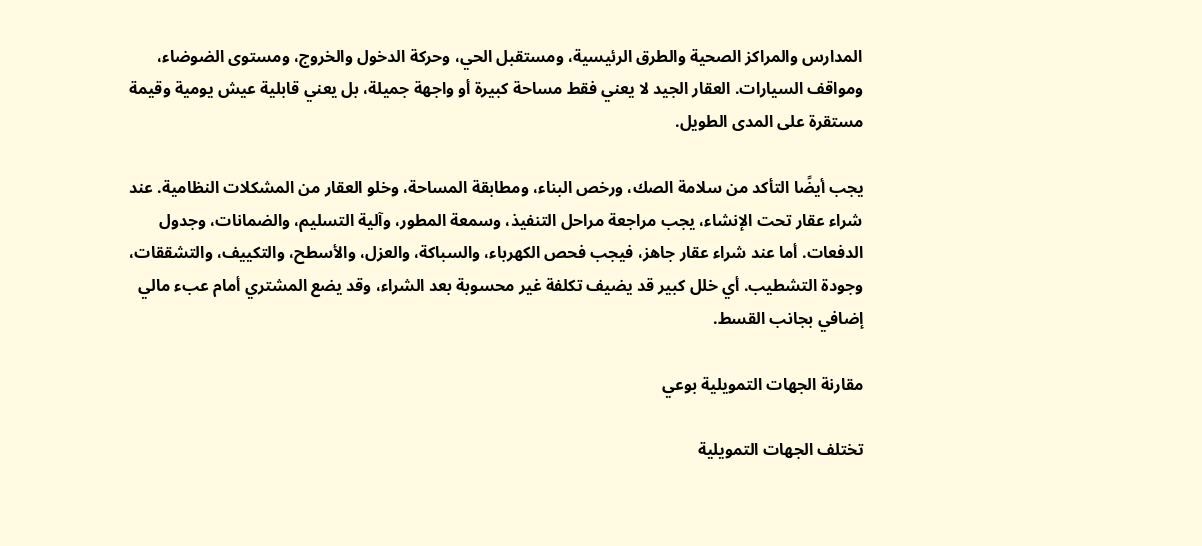المدارس والمراكز الصحية والطرق الرئيسية، ومستقبل الحي، وحركة الدخول والخروج، ومستوى الضوضاء، ومواقف السيارات. العقار الجيد لا يعني فقط مساحة كبيرة أو واجهة جميلة، بل يعني قابلية عيش يومية وقيمة مستقرة على المدى الطويل.

يجب أيضًا التأكد من سلامة الصك، ورخص البناء، ومطابقة المساحة، وخلو العقار من المشكلات النظامية. عند شراء عقار تحت الإنشاء، يجب مراجعة مراحل التنفيذ، وسمعة المطور، وآلية التسليم، والضمانات، وجدول الدفعات. أما عند شراء عقار جاهز، فيجب فحص الكهرباء، والسباكة، والعزل، والأسطح، والتكييف، والتشققات، وجودة التشطيب. أي خلل كبير قد يضيف تكلفة غير محسوبة بعد الشراء، وقد يضع المشتري أمام عبء مالي إضافي بجانب القسط.

مقارنة الجهات التمويلية بوعي

تختلف الجهات التمويلية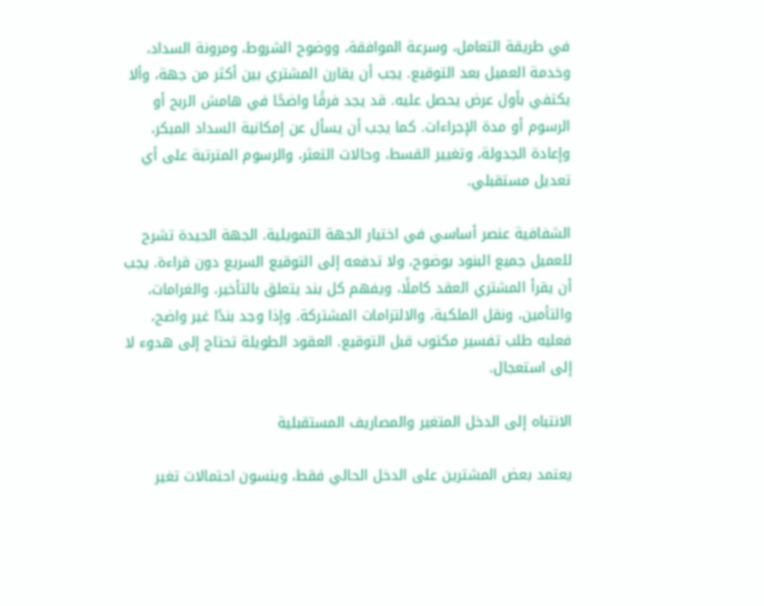في طريقة التعامل، وسرعة الموافقة، ووضوح الشروط، ومرونة السداد، وخدمة العميل بعد التوقيع. يجب أن يقارن المشتري بين أكثر من جهة، وألا يكتفي بأول عرض يحصل عليه. قد يجد فرقًا واضحًا في هامش الربح أو الرسوم أو مدة الإجراءات. كما يجب أن يسأل عن إمكانية السداد المبكر، وإعادة الجدولة، وتغيير القسط، وحالات التعثر، والرسوم المترتبة على أي تعديل مستقبلي.

الشفافية عنصر أساسي في اختيار الجهة التمويلية. الجهة الجيدة تشرح للعميل جميع البنود بوضوح، ولا تدفعه إلى التوقيع السريع دون قراءة. يجب أن يقرأ المشتري العقد كاملًا، ويفهم كل بند يتعلق بالتأخير، والغرامات، والتأمين، ونقل الملكية، والالتزامات المشتركة. وإذا وجد بندًا غير واضح، فعليه طلب تفسير مكتوب قبل التوقيع. العقود الطويلة تحتاج إلى هدوء لا إلى استعجال.

الانتباه إلى الدخل المتغير والمصاريف المستقبلية

يعتمد بعض المشترين على الدخل الحالي فقط، وينسون احتمالات تغير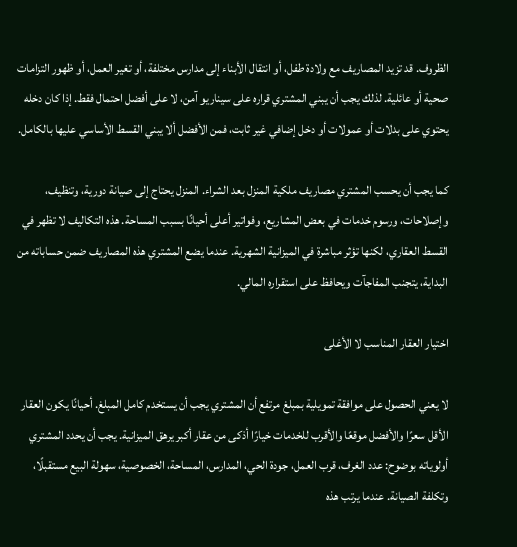الظروف. قد تزيد المصاريف مع ولادة طفل، أو انتقال الأبناء إلى مدارس مختلفة، أو تغير العمل، أو ظهور التزامات صحية أو عائلية. لذلك يجب أن يبني المشتري قراره على سيناريو آمن، لا على أفضل احتمال فقط. إذا كان دخله يحتوي على بدلات أو عمولات أو دخل إضافي غير ثابت، فمن الأفضل ألا يبني القسط الأساسي عليها بالكامل.

كما يجب أن يحسب المشتري مصاريف ملكية المنزل بعد الشراء. المنزل يحتاج إلى صيانة دورية، وتنظيف، وإصلاحات، ورسوم خدمات في بعض المشاريع، وفواتير أعلى أحيانًا بسبب المساحة. هذه التكاليف لا تظهر في القسط العقاري، لكنها تؤثر مباشرة في الميزانية الشهرية. عندما يضع المشتري هذه المصاريف ضمن حساباته من البداية، يتجنب المفاجآت ويحافظ على استقراره المالي.

اختيار العقار المناسب لا الأغلى

لا يعني الحصول على موافقة تمويلية بمبلغ مرتفع أن المشتري يجب أن يستخدم كامل المبلغ. أحيانًا يكون العقار الأقل سعرًا والأفضل موقعًا والأقرب للخدمات خيارًا أذكى من عقار أكبر يرهق الميزانية. يجب أن يحدد المشتري أولوياته بوضوح: عدد الغرف، قرب العمل، جودة الحي، المدارس، المساحة، الخصوصية، سهولة البيع مستقبلًا، وتكلفة الصيانة. عندما يرتب هذه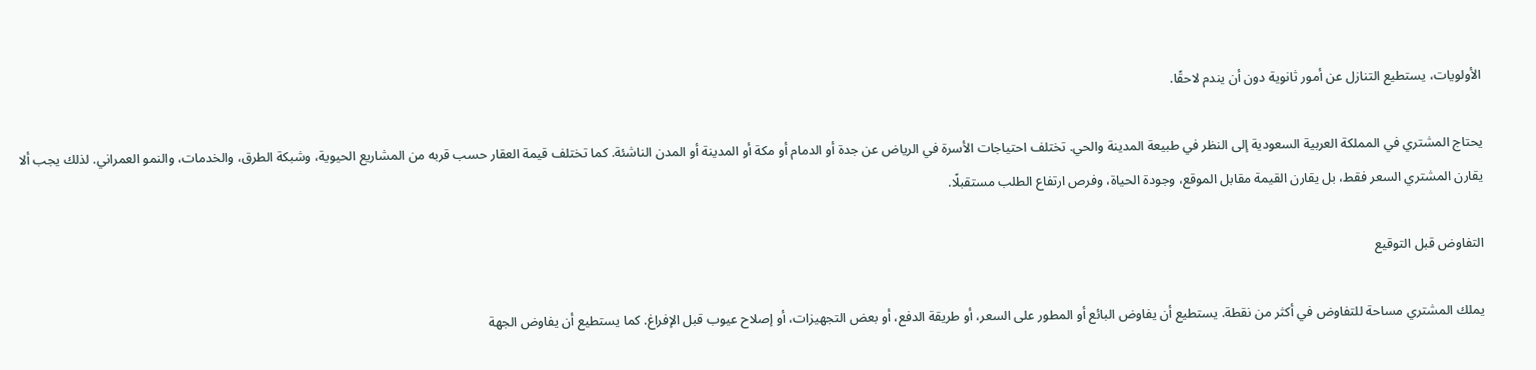الأولويات، يستطيع التنازل عن أمور ثانوية دون أن يندم لاحقًا.

يحتاج المشتري في المملكة العربية السعودية إلى النظر في طبيعة المدينة والحي. تختلف احتياجات الأسرة في الرياض عن جدة أو الدمام أو مكة أو المدينة أو المدن الناشئة. كما تختلف قيمة العقار حسب قربه من المشاريع الحيوية، وشبكة الطرق، والخدمات، والنمو العمراني. لذلك يجب ألا يقارن المشتري السعر فقط، بل يقارن القيمة مقابل الموقع، وجودة الحياة، وفرص ارتفاع الطلب مستقبلًا.

التفاوض قبل التوقيع

يملك المشتري مساحة للتفاوض في أكثر من نقطة. يستطيع أن يفاوض البائع أو المطور على السعر، أو طريقة الدفع، أو بعض التجهيزات، أو إصلاح عيوب قبل الإفراغ. كما يستطيع أن يفاوض الجهة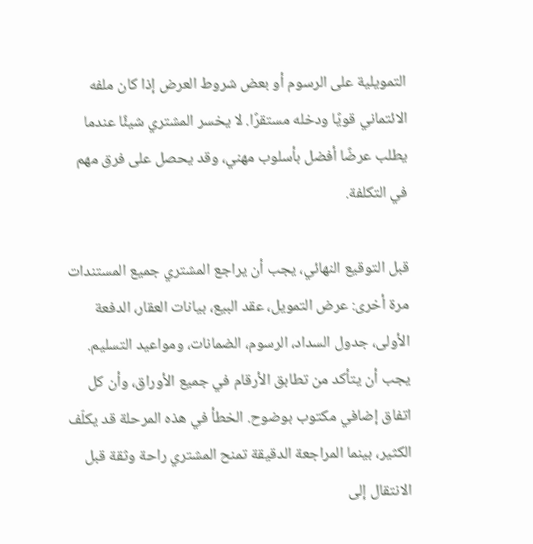التمويلية على الرسوم أو بعض شروط العرض إذا كان ملفه الائتماني قويًا ودخله مستقرًا. لا يخسر المشتري شيئًا عندما يطلب عرضًا أفضل بأسلوب مهني، وقد يحصل على فرق مهم في التكلفة.

قبل التوقيع النهائي، يجب أن يراجع المشتري جميع المستندات مرة أخرى: عرض التمويل، عقد البيع، بيانات العقار، الدفعة الأولى، جدول السداد، الرسوم، الضمانات، ومواعيد التسليم. يجب أن يتأكد من تطابق الأرقام في جميع الأوراق، وأن كل اتفاق إضافي مكتوب بوضوح. الخطأ في هذه المرحلة قد يكلّف الكثير، بينما المراجعة الدقيقة تمنح المشتري راحة وثقة قبل الانتقال إلى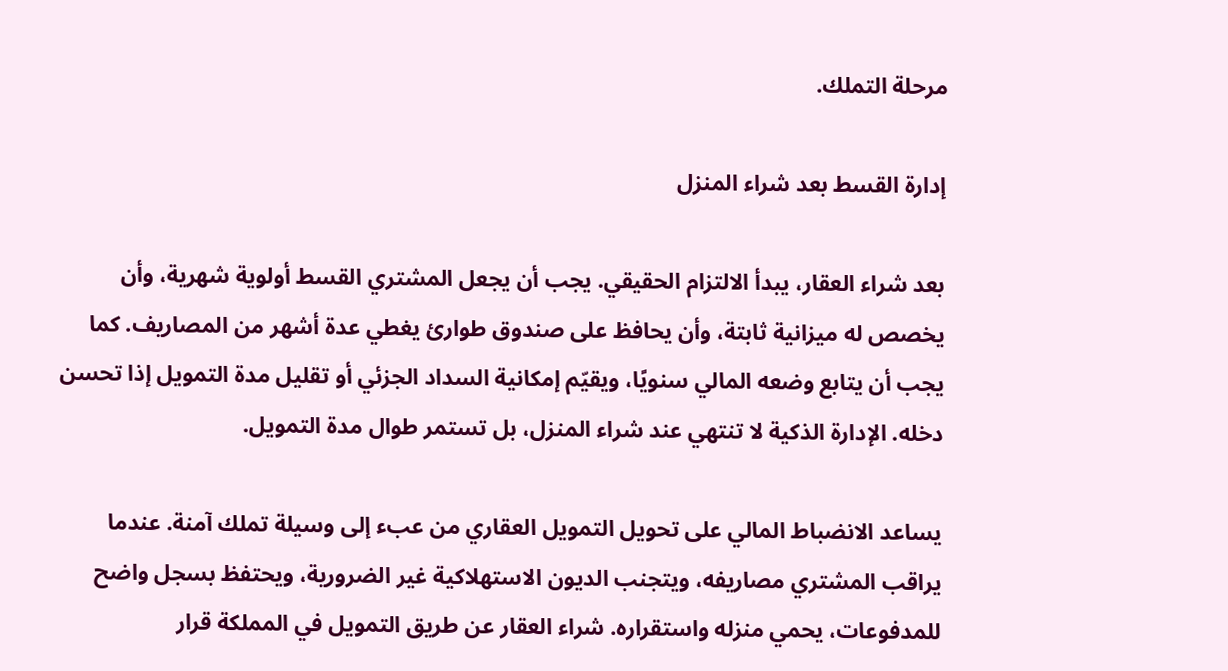مرحلة التملك.

إدارة القسط بعد شراء المنزل

بعد شراء العقار، يبدأ الالتزام الحقيقي. يجب أن يجعل المشتري القسط أولوية شهرية، وأن يخصص له ميزانية ثابتة، وأن يحافظ على صندوق طوارئ يغطي عدة أشهر من المصاريف. كما يجب أن يتابع وضعه المالي سنويًا، ويقيّم إمكانية السداد الجزئي أو تقليل مدة التمويل إذا تحسن دخله. الإدارة الذكية لا تنتهي عند شراء المنزل، بل تستمر طوال مدة التمويل.

يساعد الانضباط المالي على تحويل التمويل العقاري من عبء إلى وسيلة تملك آمنة. عندما يراقب المشتري مصاريفه، ويتجنب الديون الاستهلاكية غير الضرورية، ويحتفظ بسجل واضح للمدفوعات، يحمي منزله واستقراره. شراء العقار عن طريق التمويل في المملكة قرار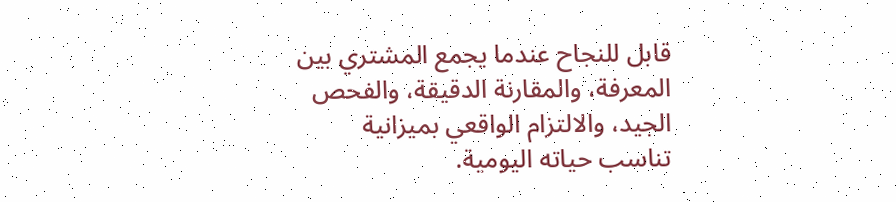قابل للنجاح عندما يجمع المشتري بين المعرفة، والمقارنة الدقيقة، والفحص الجيد، والالتزام الواقعي بميزانية تناسب حياته اليومية.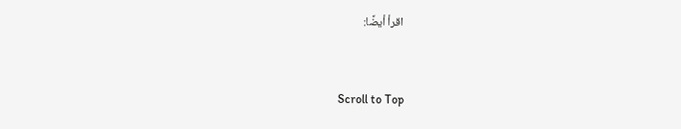اقرأ أيضًا:



Scroll to Top